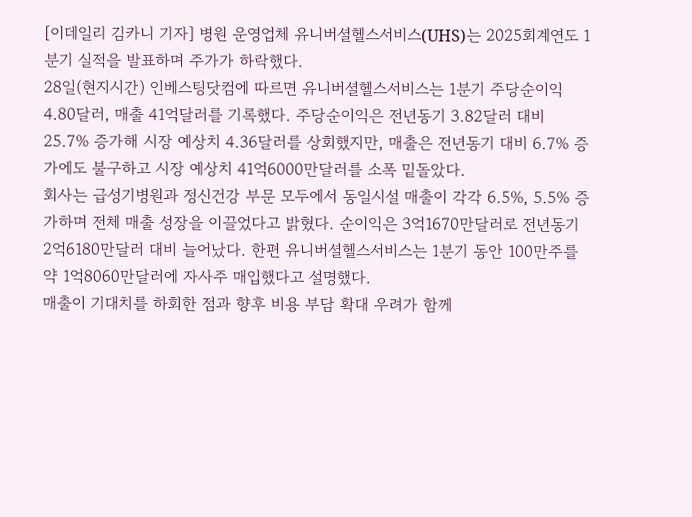[이데일리 김카니 기자] 병원 운영업체 유니버셜헬스서비스(UHS)는 2025회계연도 1분기 실적을 발표하며 주가가 하락했다.
28일(현지시간) 인베스팅닷컴에 따르면 유니버셜헬스서비스는 1분기 주당순이익 4.80달러, 매출 41억달러를 기록했다. 주당순이익은 전년동기 3.82달러 대비 25.7% 증가해 시장 예상치 4.36달러를 상회했지만, 매출은 전년동기 대비 6.7% 증가에도 불구하고 시장 예상치 41억6000만달러를 소폭 밑돌았다.
회사는 급성기병원과 정신건강 부문 모두에서 동일시설 매출이 각각 6.5%, 5.5% 증가하며 전체 매출 성장을 이끌었다고 밝혔다. 순이익은 3억1670만달러로 전년동기 2억6180만달러 대비 늘어났다. 한편 유니버셜헬스서비스는 1분기 동안 100만주를 약 1억8060만달러에 자사주 매입했다고 설명했다.
매출이 기대치를 하회한 점과 향후 비용 부담 확대 우려가 함께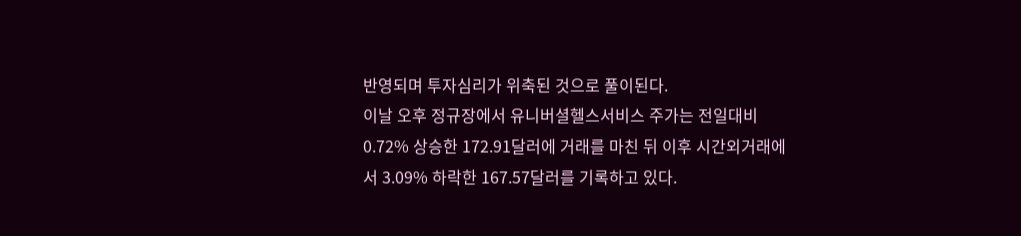반영되며 투자심리가 위축된 것으로 풀이된다.
이날 오후 정규장에서 유니버셜헬스서비스 주가는 전일대비 0.72% 상승한 172.91달러에 거래를 마친 뒤 이후 시간외거래에서 3.09% 하락한 167.57달러를 기록하고 있다.